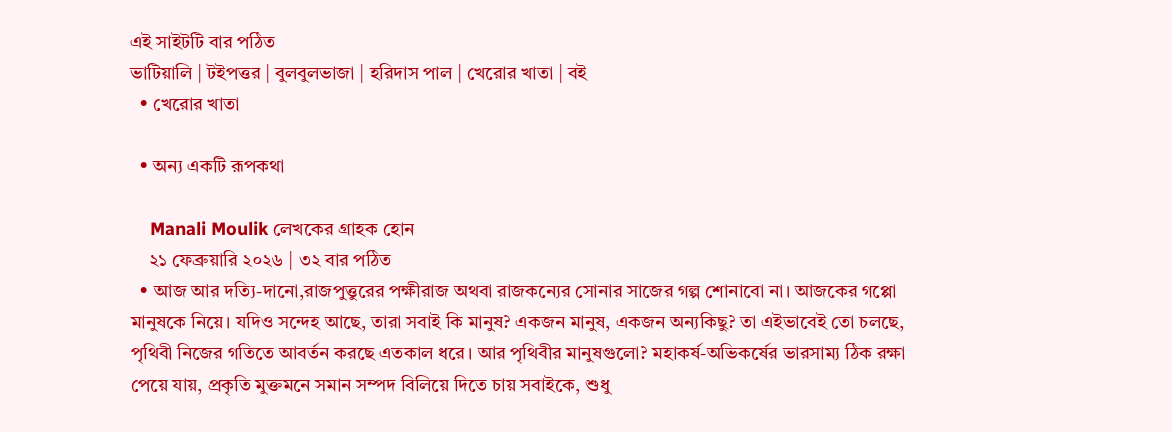এই সাইটটি বার পঠিত
ভাটিয়ালি | টইপত্তর | বুলবুলভাজা | হরিদাস পাল | খেরোর খাতা | বই
  • খেরোর খাতা

  • অন‍্য একটি রূপকথা

    Manali Moulik লেখকের গ্রাহক হোন
    ২১ ফেব্রুয়ারি ২০২৬ | ৩২ বার পঠিত
  • আজ আর দত‍্যি-দানো,রাজপুত্তুরের পক্ষীরাজ অথবা রাজকন‍্যের সোনার সাজের গল্প শোনাবো না। আজকের গপ্পো মানুষকে নিয়ে। যদিও সন্দেহ আছে, তারা সবাই কি মানুষ? একজন মানুষ, একজন অন‍্যকিছু? তা এইভাবেই তো চলছে, পৃথিবী নিজের গতিতে আবর্তন করছে এতকাল ধরে। আর পৃথিবীর মানুষগুলো? মহাকর্ষ-অভিকর্ষের ভারসাম‍্য ঠিক রক্ষা পেয়ে যায়, প্রকৃতি মুক্তমনে সমান সম্পদ বিলিয়ে দিতে চায় সবাইকে, শুধু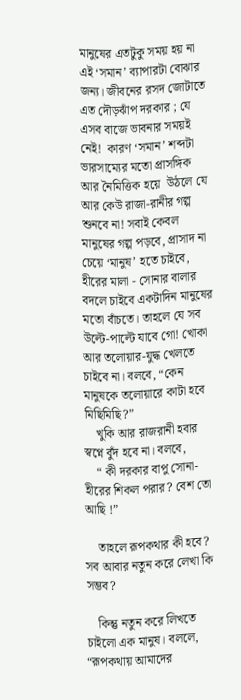মানুষের এতটুকু সময় হয় না এই ‘সমান’ ব‍্যাপারটা বোঝার জন‍্য। জীবনের রসদ জোটাতে এত দৌড়ঝাঁপ দরকার ; যে এসব বাজে ভাবনার সময়ই নেই!  কারণ ‘সমান’ শব্দটা ভারসাম‍্যের মতো প্রাসঙ্গিক আর নৈমিত্তিক হয়ে  উঠলে যে আর কেউ রাজা-রানীর গল্প শুনবে না! সবাই কেবল মানুষের গল্প পড়বে, প্রাসাদ না চেয়ে ‘মানুষ’ হতে চাইবে, হীরের মালা - সোনার বালার বদলে চাইবে একটাদিন মানুষের মতো বাঁচতে। তাহলে যে সব উল্টে-পাল্টে যাবে গো! খোকা আর তলোয়ার-যুদ্ধ খেলতে চাইবে না। বলবে, “কেন মানুষকে তলোয়ারে কাটা হবে মিছিমিছি?”
    খুকি আর রাজরানী হবার স্বপ্নে বুঁদ হবে না। বলবে,
    “ কী দরকার বাপু সোনা-হীরের শিকল পরার? বেশ তো আছি !”

    তাহলে রূপকথার কী হবে?  সব আবার নতুন করে লেখা কি সম্ভব?

    কিন্তু নতুন করে লিখতে চাইলো এক মানুষ। বললে, “রূপকথায় আমাদের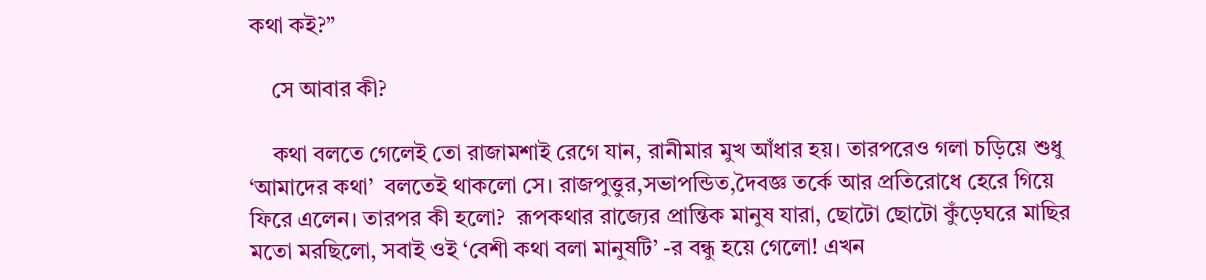কথা কই?”

    সে আবার কী?

    কথা বলতে গেলেই তো রাজামশাই রেগে যান, রানীমার মুখ আঁধার হয়। তারপরেও গলা চড়িয়ে শুধু ‘আমাদের কথা’  বলতেই থাকলো সে। রাজপুত্তুর,সভাপন্ডিত,দৈবজ্ঞ তর্কে আর প্রতিরোধে হেরে গিয়ে ফিরে এলেন। তারপর কী হলো?  রূপকথার রাজ‍্যের প্রান্তিক মানুষ যারা, ছোটো ছোটো কুঁড়েঘরে মাছির মতো মরছিলো, সবাই ওই ‘বেশী কথা বলা মানুষটি’ -র বন্ধু হয়ে গেলো! এখন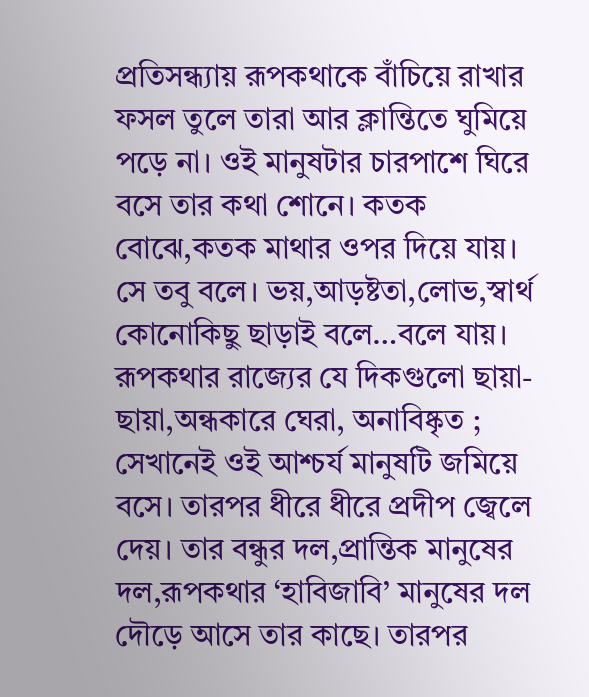প্রতিসন্ধ‍্যায় রূপকথাকে বাঁচিয়ে রাখার ফসল তুলে তারা আর ক্লান্তিতে ঘুমিয়ে পড়ে না। ওই মানুষটার চারপাশে ঘিরে বসে তার কথা শোনে। কতক বোঝে,কতক মাথার ওপর দিয়ে যায়। সে তবু বলে। ভয়,আড়ষ্টতা,লোভ,স্বার্থ কোনোকিছু ছাড়াই বলে…বলে যায়। রূপকথার রাজ‍্যের যে দিকগুলো ছায়া-ছায়া,অন্ধকারে ঘেরা, অনাবিষ্কৃত ; সেখানেই ওই আশ্চর্য মানুষটি জমিয়ে বসে। তারপর ধীরে ধীরে প্রদীপ জ্বেলে দেয়। তার বন্ধুর দল,প্রান্তিক মানুষের দল,রূপকথার ‘হাবিজাবি’ মানুষের দল দৌড়ে আসে তার কাছে। তারপর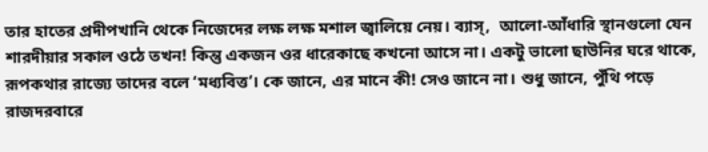তার হাতের প্রদীপখানি থেকে নিজেদের লক্ষ লক্ষ মশাল জ্বালিয়ে নেয়। ব‍্যাস্,  আলো-আঁধারি স্থানগুলো যেন শারদীয়ার সকাল ওঠে তখন! কিন্তু একজন ওর ধারেকাছে কখনো আসে না। একটু ভালো ছাউনির ঘরে থাকে, রূপকথার রাজ‍্যে তাদের বলে ‘মধ‍্যবিত্ত’। কে জানে, এর মানে কী! সেও জানে না। শুধু জানে, পুঁথি পড়ে রাজদরবারে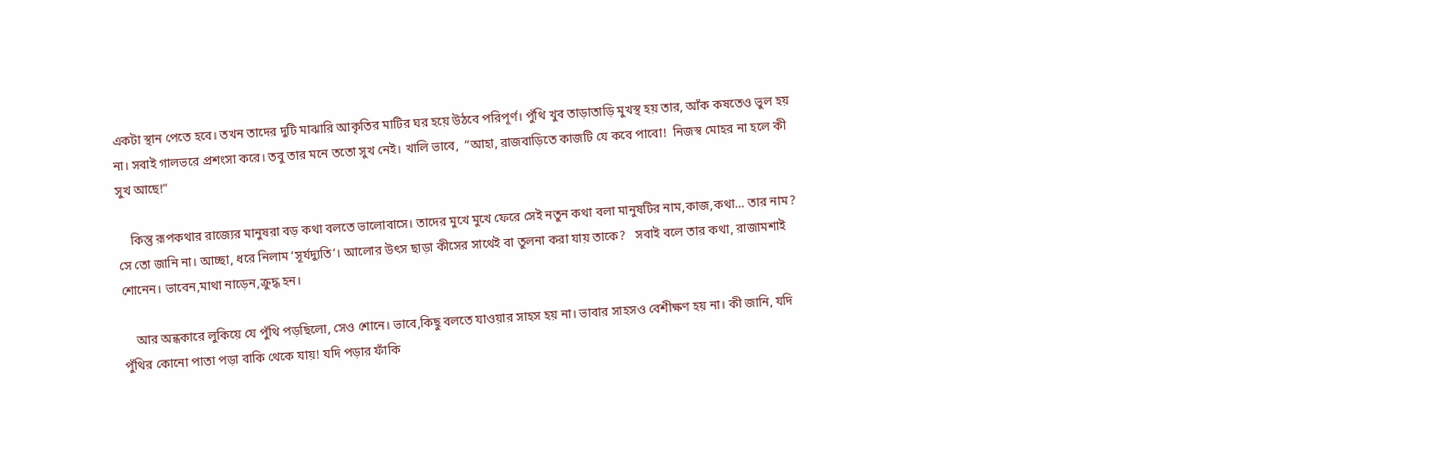একটা স্থান পেতে হবে। তখন তাদের দুটি মাঝারি আকৃতির মাটির ঘর হয়ে উঠবে পরিপূর্ণ। পুঁথি খুব তাড়াতাড়ি মুখস্থ হয় তার, আঁক কষতেও ভুল হয় না। সবাই গালভরে প্রশংসা করে। তবু তার মনে ততো সুখ নেই। খালি ভাবে,  “আহা, রাজবাড়িতে কাজটি যে কবে পাবো!  নিজস্ব মোহর না হলে কী সুখ আছে!”

    কিন্তু রূপকথার রাজ‍্যের মানুষরা বড় কথা বলতে ভালোবাসে। তাদের মুখে মুখে ফেরে সেই নতুন কথা বলা মানুষটির নাম,কাজ,কথা… তার নাম? সে তো জানি না। আচ্ছা, ধরে নিলাম ‘সূর্যদ‍্যুতি’। আলোর উৎস ছাড়া কীসের সাথেই বা তুলনা করা যায় তাকে?   সবাই বলে তার কথা, রাজামশাই শোনেন। ভাবেন,মাথা নাড়েন,ক্রুদ্ধ হন।

    আর অন্ধকারে লুকিয়ে যে পুঁথি পড়ছিলো, সেও শোনে। ভাবে,কিছু বলতে যাওয়ার সাহস হয় না। ভাবার সাহসও বেশীক্ষণ হয় না। কী জানি, যদি পুঁথির কোনো পাতা পড়া বাকি থেকে যায়! যদি পড়ার ফাঁকি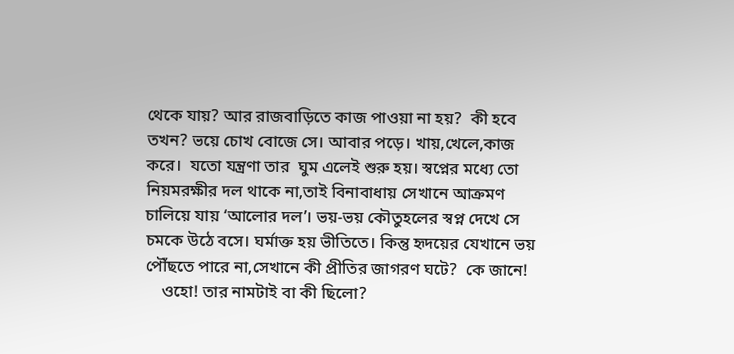থেকে যায়? আর রাজবাড়িতে কাজ পাওয়া না হয়?  কী হবে তখন? ভয়ে চোখ বোজে সে। আবার পড়ে। খায়,খেলে,কাজ করে।  যতো যন্ত্রণা তার  ঘুম এলেই শুরু হয়। স্বপ্নের মধ‍্যে তো নিয়মরক্ষীর দল থাকে না,তাই বিনাবাধায় সেখানে আক্রমণ চালিয়ে যায় ‘আলোর দল’। ভয়-ভয় কৌতুহলের স্বপ্ন দেখে সে চমকে উঠে বসে। ঘর্মাক্ত হয় ভীতিতে। কিন্তু হৃদয়ের যেখানে ভয় পৌঁছতে পারে না,সেখানে কী প্রীতির জাগরণ ঘটে?  কে জানে!
    ওহো! তার নামটাই বা কী ছিলো?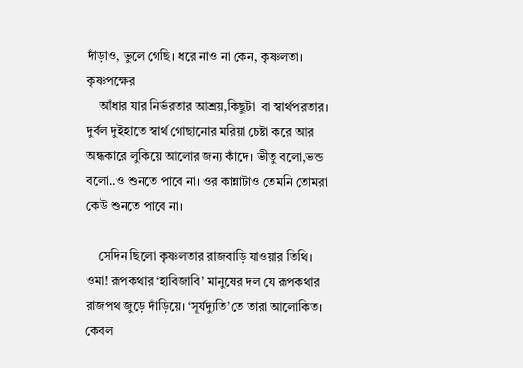দাঁড়াও, ভুলে গেছি। ধরে নাও না কেন, কৃষ্ণলতা।  কৃষ্ণপক্ষের
    আঁধার যার নির্ভরতার আশ্রয়,কিছুটা  বা স্বার্থপরতার। দুর্বল দুইহাতে স্বার্থ গোছানোর মরিয়া চেষ্টা করে আর অন্ধকারে লুকিয়ে আলোর জন‍্য কাঁদে। ভীতু বলো,ভন্ড বলো..ও শুনতে পাবে না। ওর কান্নাটাও তেমনি তোমরা কেউ শুনতে পাবে না।

    সেদিন ছিলো কৃষ্ণলতার রাজবাড়ি যাওয়ার তিথি। ওমা! রূপকথার ‘হাবিজাবি’ মানুষের দল যে রূপকথার রাজপথ জুড়ে দাঁড়িয়ে। ‘সূর্যদ‍্যুতি’তে তারা আলোকিত। কেবল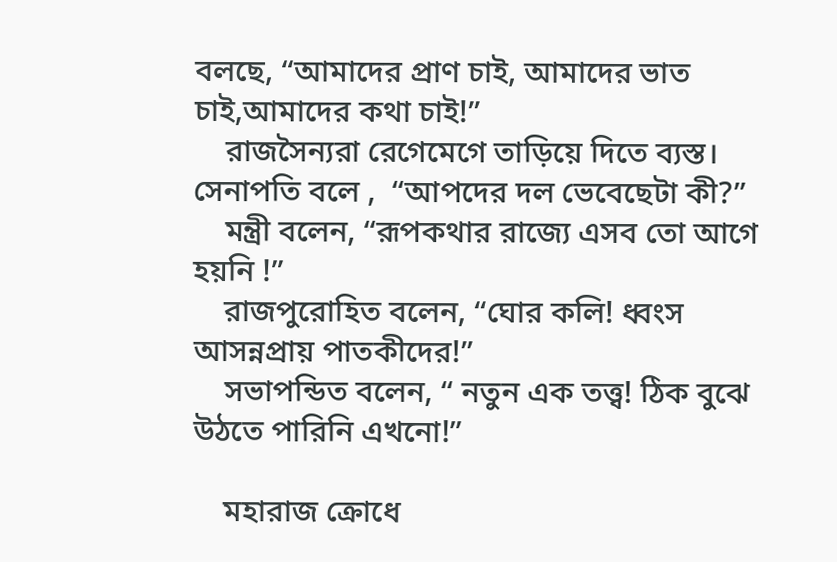বলছে, “আমাদের প্রাণ চাই, আমাদের ভাত চাই,আমাদের কথা চাই!”
    রাজসৈন‍্যরা রেগেমেগে তাড়িয়ে দিতে ব‍্যস্ত। সেনাপতি বলে ,  “আপদের দল ভেবেছেটা কী?”
    মন্ত্রী বলেন, “রূপকথার রাজ‍্যে এসব তো আগে হয়নি !”
    রাজপুরোহিত বলেন, “ঘোর কলি! ধ্বংস আসন্নপ্রায় পাতকীদের!”
    সভাপন্ডিত বলেন, “ নতুন এক তত্ত্ব! ঠিক বুঝে উঠতে পারিনি এখনো!”

    মহারাজ ক্রোধে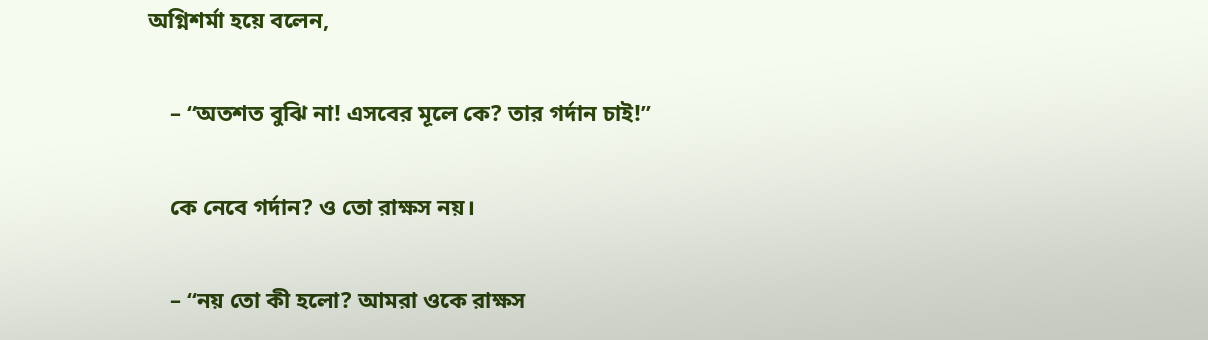অগ্নিশর্মা হয়ে বলেন,

    – “অতশত বুঝি না! এসবের মূলে কে? তার গর্দান চাই!”

    কে নেবে গর্দান? ও তো রাক্ষস নয়।

    – “নয় তো কী হলো? আমরা ওকে রাক্ষস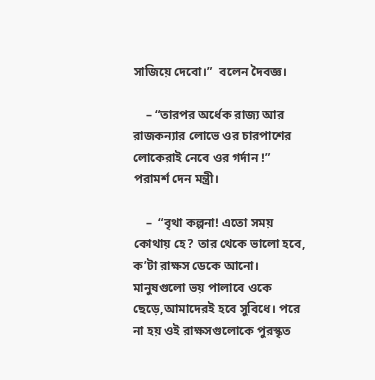সাজিয়ে দেবো।”  বলেন দৈবজ্ঞ।

    – “তারপর অর্ধেক রাজ‍‍্য আর রাজকন‍্যার লোভে ওর চারপাশের লোকেরাই নেবে ওর গর্দান !”     পরামর্শ দেন মন্ত্রী।

    –  “বৃথা কল্পনা! এতো সময় কোথায় হে? তার থেকে ভালো হবে, ক’টা রাক্ষস ডেকে আনো। মানুষগুলো ভয় পালাবে ওকে ছেড়ে,আমাদেরই হবে সুবিধে। পরে না হয় ওই রাক্ষসগুলোকে পুরস্কৃত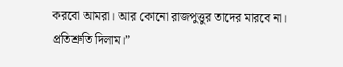করবো আমরা। আর কোনো রাজপুত্তুর তাদের মারবে না। প্রতিশ্রুতি দিলাম।”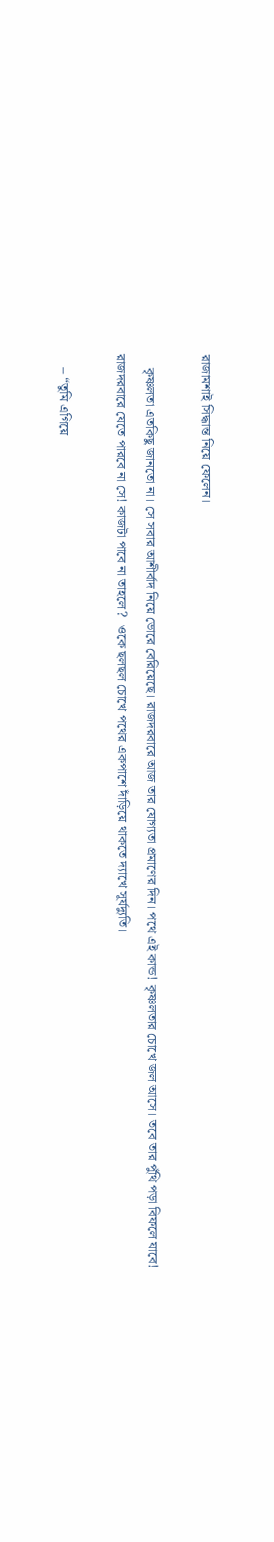রাজামশাই সিদ্ধান্ত নিয়ে ফেলেন।

    কৃষ্ণলতা এতকিছু জানতো না। সে সবার আশীর্বাদ নিয়ে ভোরে বেরিয়েছে। রাজদরবারে আজ তার যোগ‍্যতা প্রমাণের দিন। পথে এই কান্ড! কৃষ্ণলতার চোখে জল আসে। তবে তার পুঁথি পড়া বিফলে যাবে! রাজদরবারে যেতে পারবে না সে! কাজটা পাবে না তাহলে?  ওকে ছলছল চোখে পথের একপাশে দাঁড়িয়ে থাকতে দ‍্যাখে সূর্যদ‍্যুতি।

    – “তুমি এগিয়ে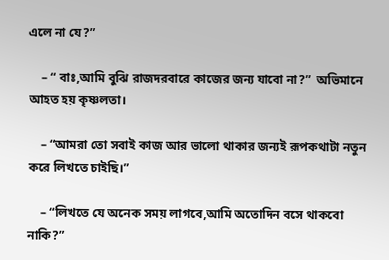এলে না যে?”

    – “ বাঃ,আমি বুঝি রাজদরবারে কাজের জন‍্য যাবো না?”  অভিমানে আহত হয় কৃষ্ণলতা।

    – “আমরা তো সবাই কাজ আর ভালো থাকার জন‍্যই রূপকথাটা নতুন করে লিখতে চাইছি।”

    – “লিখতে যে অনেক সময় লাগবে,আমি অতোদিন বসে থাকবো নাকি?”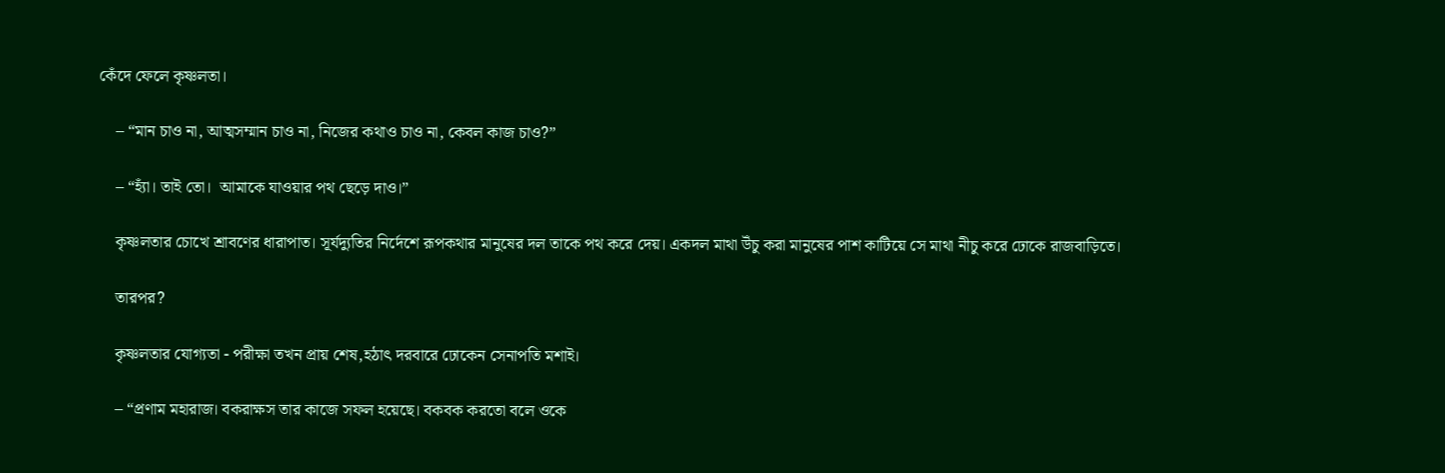কেঁদে ফেলে কৃষ্ণলতা।

    – “মান চাও না, আত্মসম্মান চাও না, নিজের কথাও চাও না, কেবল কাজ চাও?”

    – “হ‍্যাঁ। তাই তো।  আমাকে যাওয়ার পথ ছেড়ে দাও।”

    কৃষ্ণলতার চোখে শ্রাবণের ধারাপাত। সূর্যদ‍্যুতির নির্দেশে রূপকথার মানুষের দল তাকে পথ করে দেয়। একদল মাথা উঁচু করা মানুষের পাশ কাটিয়ে সে মাথা নীচু করে ঢোকে রাজবাড়িতে।

    তারপর?

    কৃষ্ণলতার যোগ‍্যতা - পরীক্ষা তখন প্রায় শেষ,হঠাৎ দরবারে ঢোকেন সেনাপতি মশাই।

    – “প্রণাম মহারাজ। বকরাক্ষস তার কাজে সফল হয়েছে। বকবক করতো বলে ওকে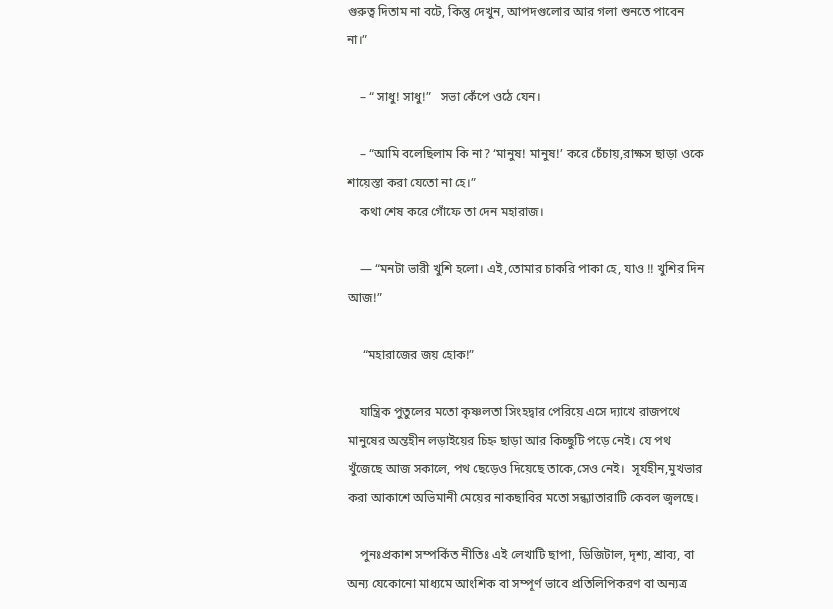গুরুত্ব দিতাম না বটে, কিন্তু দেখুন, আপদগুলোর আর গলা শুনতে পাবেন না।”

    – “ সাধু! সাধু!”   সভা কেঁপে ওঠে যেন।

    – “আমি বলেছিলাম কি না? ‘মানুষ! মানুষ!’ করে চেঁচায়,রাক্ষস ছাড়া ওকে শায়েস্তা করা যেতো না হে।”
    কথা শেষ করে গোঁফে তা দেন মহারাজ।

    — “মনটা ভারী খুশি হলো। এই,তোমার চাকরি পাকা হে, যাও !! খুশির দিন আজ!”

     “মহারাজের জয় হোক!”

    যান্ত্রিক পুতুলের মতো কৃষ্ণলতা সিংহদ্বার পেরিয়ে এসে দ‍্যাখে রাজপথে মানুষের অন্তহীন লড়াইয়ের চিহ্ন ছাড়া আর কিচ্ছুটি পড়ে নেই। যে পথ খুঁজেছে আজ সকালে, পথ ছেড়েও দিয়েছে তাকে,সেও নেই।  সূর্যহীন,মুখভার করা আকাশে অভিমানী মেয়ের নাকছাবির মতো সন্ধ‍্যাতারাটি কেবল জ্বলছে।

    পুনঃপ্রকাশ সম্পর্কিত নীতিঃ এই লেখাটি ছাপা, ডিজিটাল, দৃশ্য, শ্রাব্য, বা অন্য যেকোনো মাধ্যমে আংশিক বা সম্পূর্ণ ভাবে প্রতিলিপিকরণ বা অন্যত্র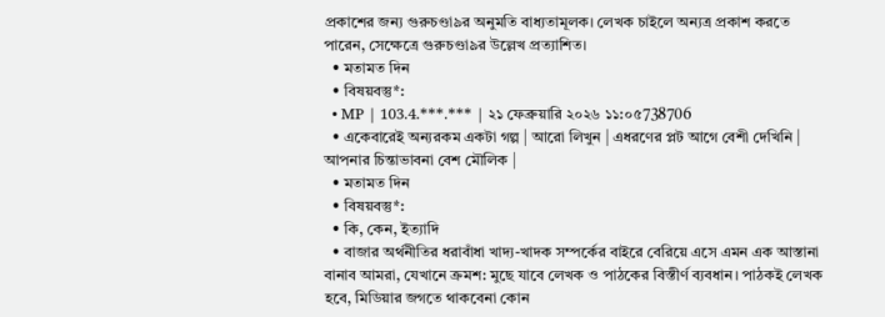প্রকাশের জন্য গুরুচণ্ডা৯র অনুমতি বাধ্যতামূলক। লেখক চাইলে অন্যত্র প্রকাশ করতে পারেন, সেক্ষেত্রে গুরুচণ্ডা৯র উল্লেখ প্রত্যাশিত।
  • মতামত দিন
  • বিষয়বস্তু*:
  • MP | 103.4.***.*** | ২১ ফেব্রুয়ারি ২০২৬ ১১:০৫738706
  • একেবারেই অন্যরকম একটা গল্প | আরো লিখুন | এধরণের প্লট আগে বেশী দেখিনি | আপনার চিন্তাভাবনা বেশ মৌলিক |
  • মতামত দিন
  • বিষয়বস্তু*:
  • কি, কেন, ইত্যাদি
  • বাজার অর্থনীতির ধরাবাঁধা খাদ্য-খাদক সম্পর্কের বাইরে বেরিয়ে এসে এমন এক আস্তানা বানাব আমরা, যেখানে ক্রমশ: মুছে যাবে লেখক ও পাঠকের বিস্তীর্ণ ব্যবধান। পাঠকই লেখক হবে, মিডিয়ার জগতে থাকবেনা কোন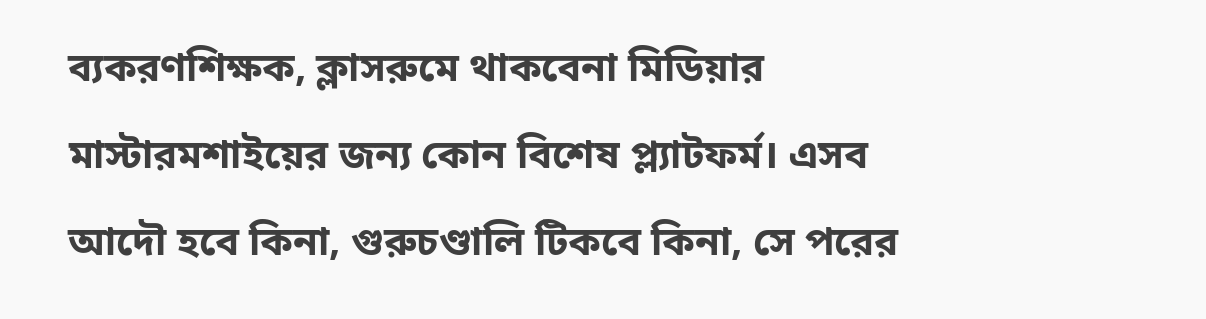ব্যকরণশিক্ষক, ক্লাসরুমে থাকবেনা মিডিয়ার মাস্টারমশাইয়ের জন্য কোন বিশেষ প্ল্যাটফর্ম। এসব আদৌ হবে কিনা, গুরুচণ্ডালি টিকবে কিনা, সে পরের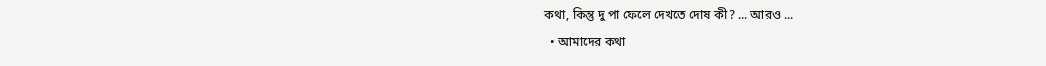কথা, কিন্তু দু পা ফেলে দেখতে দোষ কী? ... আরও ...
  • আমাদের কথা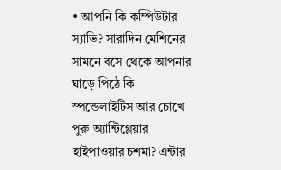• আপনি কি কম্পিউটার স্যাভি? সারাদিন মেশিনের সামনে বসে থেকে আপনার ঘাড়ে পিঠে কি স্পন্ডেলাইটিস আর চোখে পুরু অ্যান্টিগ্লেয়ার হাইপাওয়ার চশমা? এন্টার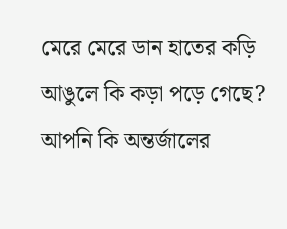মেরে মেরে ডান হাতের কড়ি আঙুলে কি কড়া পড়ে গেছে? আপনি কি অন্তর্জালের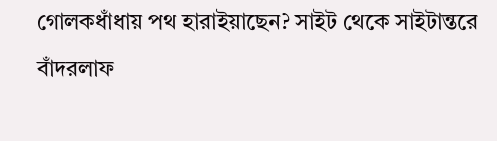গোলকধাঁধায় পথ হারাইয়াছেন? সাইট থেকে সাইটান্তরে বাঁদরলাফ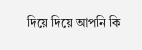দিয়ে দিয়ে আপনি কি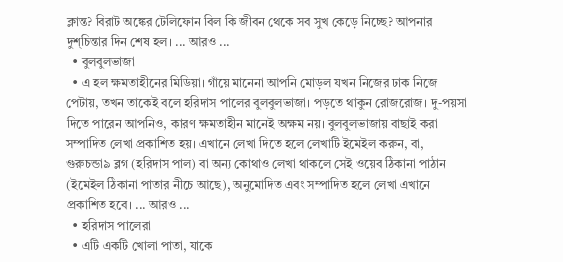ক্লান্ত? বিরাট অঙ্কের টেলিফোন বিল কি জীবন থেকে সব সুখ কেড়ে নিচ্ছে? আপনার দুশ্‌চিন্তার দিন শেষ হল। ... আরও ...
  • বুলবুলভাজা
  • এ হল ক্ষমতাহীনের মিডিয়া। গাঁয়ে মানেনা আপনি মোড়ল যখন নিজের ঢাক নিজে পেটায়, তখন তাকেই বলে হরিদাস পালের বুলবুলভাজা। পড়তে থাকুন রোজরোজ। দু-পয়সা দিতে পারেন আপনিও, কারণ ক্ষমতাহীন মানেই অক্ষম নয়। বুলবুলভাজায় বাছাই করা সম্পাদিত লেখা প্রকাশিত হয়। এখানে লেখা দিতে হলে লেখাটি ইমেইল করুন, বা, গুরুচন্ডা৯ ব্লগ (হরিদাস পাল) বা অন্য কোথাও লেখা থাকলে সেই ওয়েব ঠিকানা পাঠান (ইমেইল ঠিকানা পাতার নীচে আছে), অনুমোদিত এবং সম্পাদিত হলে লেখা এখানে প্রকাশিত হবে। ... আরও ...
  • হরিদাস পালেরা
  • এটি একটি খোলা পাতা, যাকে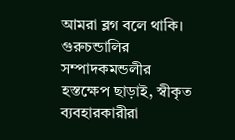আমরা ব্লগ বলে থাকি। গুরুচন্ডালির সম্পাদকমন্ডলীর হস্তক্ষেপ ছাড়াই, স্বীকৃত ব্যবহারকারীরা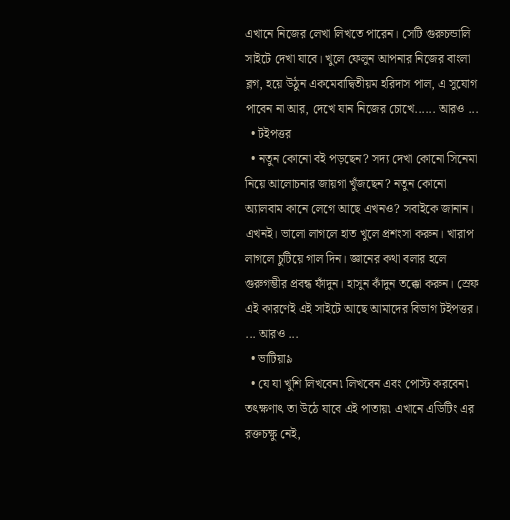এখানে নিজের লেখা লিখতে পারেন। সেটি গুরুচন্ডালি সাইটে দেখা যাবে। খুলে ফেলুন আপনার নিজের বাংলা ব্লগ, হয়ে উঠুন একমেবাদ্বিতীয়ম হরিদাস পাল, এ সুযোগ পাবেন না আর, দেখে যান নিজের চোখে...... আরও ...
  • টইপত্তর
  • নতুন কোনো বই পড়ছেন? সদ্য দেখা কোনো সিনেমা নিয়ে আলোচনার জায়গা খুঁজছেন? নতুন কোনো অ্যালবাম কানে লেগে আছে এখনও? সবাইকে জানান। এখনই। ভালো লাগলে হাত খুলে প্রশংসা করুন। খারাপ লাগলে চুটিয়ে গাল দিন। জ্ঞানের কথা বলার হলে গুরুগম্ভীর প্রবন্ধ ফাঁদুন। হাসুন কাঁদুন তক্কো করুন। স্রেফ এই কারণেই এই সাইটে আছে আমাদের বিভাগ টইপত্তর। ... আরও ...
  • ভাটিয়া৯
  • যে যা খুশি লিখবেন৷ লিখবেন এবং পোস্ট করবেন৷ তৎক্ষণাৎ তা উঠে যাবে এই পাতায়৷ এখানে এডিটিং এর রক্তচক্ষু নেই,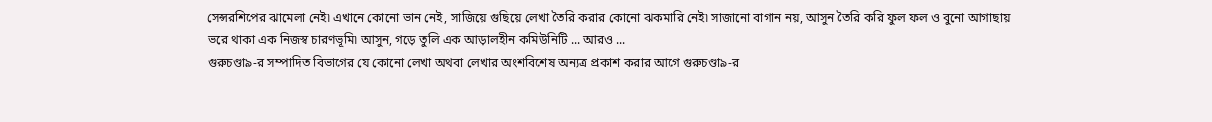সেন্সরশিপের ঝামেলা নেই৷ এখানে কোনো ভান নেই, সাজিয়ে গুছিয়ে লেখা তৈরি করার কোনো ঝকমারি নেই৷ সাজানো বাগান নয়, আসুন তৈরি করি ফুল ফল ও বুনো আগাছায় ভরে থাকা এক নিজস্ব চারণভূমি৷ আসুন, গড়ে তুলি এক আড়ালহীন কমিউনিটি ... আরও ...
গুরুচণ্ডা৯-র সম্পাদিত বিভাগের যে কোনো লেখা অথবা লেখার অংশবিশেষ অন্যত্র প্রকাশ করার আগে গুরুচণ্ডা৯-র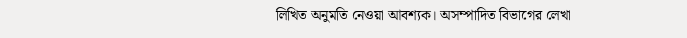লিখিত অনুমতি নেওয়া আবশ্যক। অসম্পাদিত বিভাগের লেখা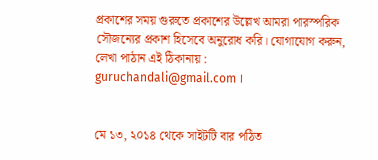প্রকাশের সময় গুরুতে প্রকাশের উল্লেখ আমরা পারস্পরিক সৌজন্যের প্রকাশ হিসেবে অনুরোধ করি। যোগাযোগ করুন, লেখা পাঠান এই ঠিকানায় : guruchandali@gmail.com ।


মে ১৩, ২০১৪ থেকে সাইটটি বার পঠিত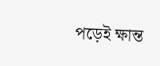পড়েই ক্ষান্ত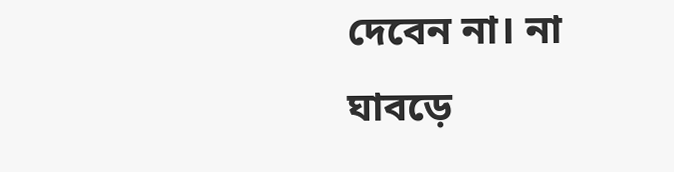দেবেন না। না ঘাবড়ে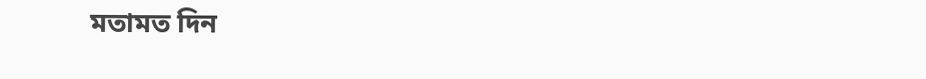মতামত দিন